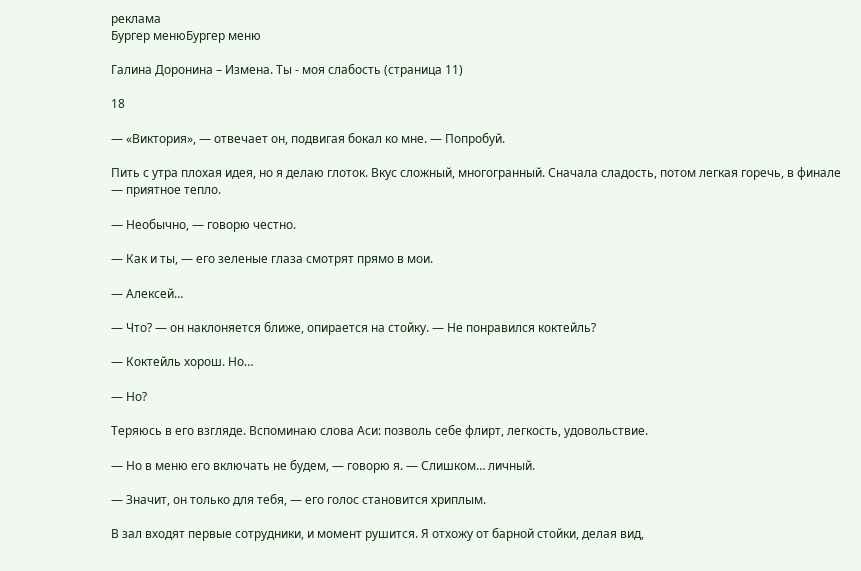реклама
Бургер менюБургер меню

Галина Доронина – Измена. Ты - моя слабость (страница 11)

18

— «Виктория», — отвечает он, подвигая бокал ко мне. — Попробуй.

Пить с утра плохая идея, но я делаю глоток. Вкус сложный, многогранный. Сначала сладость, потом легкая горечь, в финале — приятное тепло.

— Необычно, — говорю честно.

— Как и ты, — его зеленые глаза смотрят прямо в мои.

— Алексей…

— Что? — он наклоняется ближе, опирается на стойку. — Не понравился коктейль?

— Коктейль хорош. Но…

— Но?

Теряюсь в его взгляде. Вспоминаю слова Аси: позволь себе флирт, легкость, удовольствие.

— Но в меню его включать не будем, — говорю я. — Слишком… личный.

— Значит, он только для тебя, — его голос становится хриплым.

В зал входят первые сотрудники, и момент рушится. Я отхожу от барной стойки, делая вид,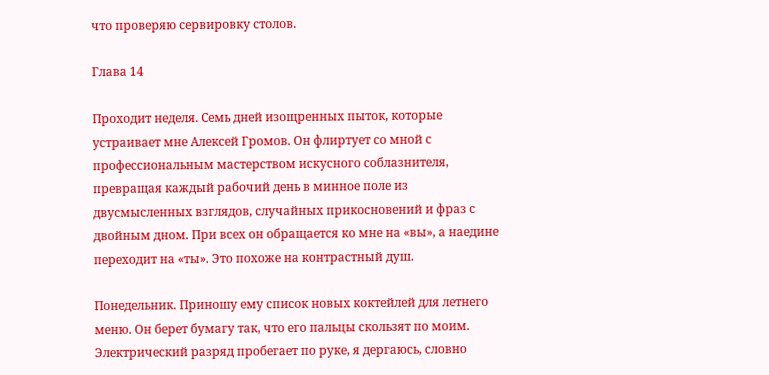что проверяю сервировку столов.

Глава 14

Проходит неделя. Семь дней изощренных пыток, которые устраивает мне Алексей Громов. Он флиртует со мной с профессиональным мастерством искусного соблазнителя, превращая каждый рабочий день в минное поле из двусмысленных взглядов, случайных прикосновений и фраз с двойным дном. При всех он обращается ко мне на «вы», а наедине переходит на «ты». Это похоже на контрастный душ.

Понедельник. Приношу ему список новых коктейлей для летнего меню. Он берет бумагу так, что его пальцы скользят по моим. Электрический разряд пробегает по руке, я дергаюсь, словно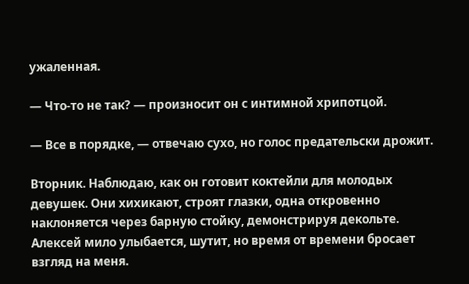ужаленная.

— Что-то не так? — произносит он с интимной хрипотцой.

— Все в порядке, — отвечаю сухо, но голос предательски дрожит.

Вторник. Наблюдаю, как он готовит коктейли для молодых девушек. Они хихикают, строят глазки, одна откровенно наклоняется через барную стойку, демонстрируя декольте. Алексей мило улыбается, шутит, но время от времени бросает взгляд на меня.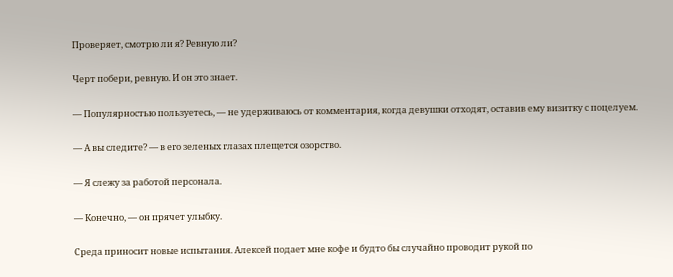Проверяет, смотрю ли я? Ревную ли?

Черт побери, ревную. И он это знает.

— Популярностью пользуетесь, — не удерживаюсь от комментария, когда девушки отходят, оставив ему визитку с поцелуем.

— А вы следите? — в его зеленых глазах плещется озорство.

— Я слежу за работой персонала.

— Конечно, — он прячет улыбку.

Среда приносит новые испытания. Алексей подает мне кофе и будто бы случайно проводит рукой по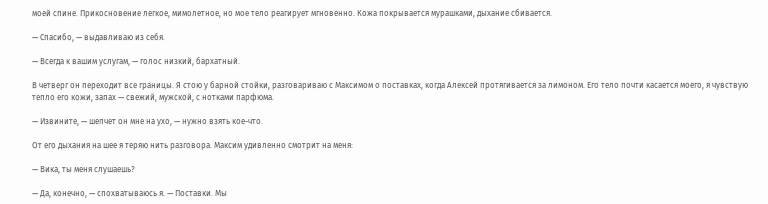моей спине. Прикосновение легкое, мимолетное, но мое тело реагирует мгновенно. Кожа покрывается мурашками, дыхание сбивается.

— Спасибо, — выдавливаю из себя.

— Всегда к вашим услугам, — голос низкий, бархатный.

В четверг он переходит все границы. Я стою у барной стойки, разговариваю с Максимом о поставках, когда Алексей протягивается за лимоном. Его тело почти касается моего, я чувствую тепло его кожи, запах — свежий, мужской, с нотками парфюма.

— Извините, — шепчет он мне на ухо, — нужно взять кое-что.

От его дыхания на шее я теряю нить разговора. Максим удивленно смотрит на меня:

— Вика, ты меня слушаешь?

— Да, конечно, — спохватываюсь я. — Поставки. Мы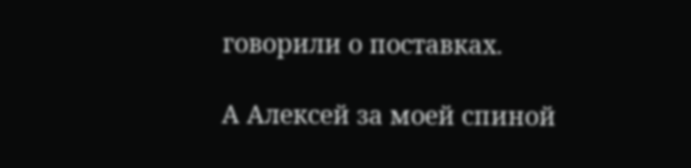говорили о поставках.

А Алексей за моей спиной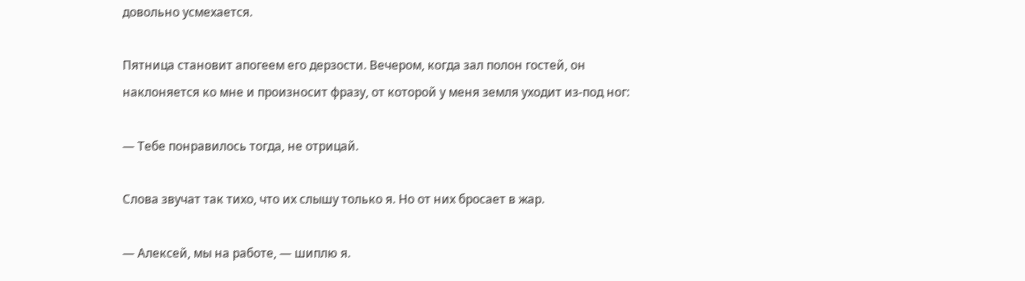довольно усмехается.

Пятница становит апогеем его дерзости. Вечером, когда зал полон гостей, он наклоняется ко мне и произносит фразу, от которой у меня земля уходит из-под ног:

— Тебе понравилось тогда, не отрицай.

Слова звучат так тихо, что их слышу только я. Но от них бросает в жар.

— Алексей, мы на работе, — шиплю я.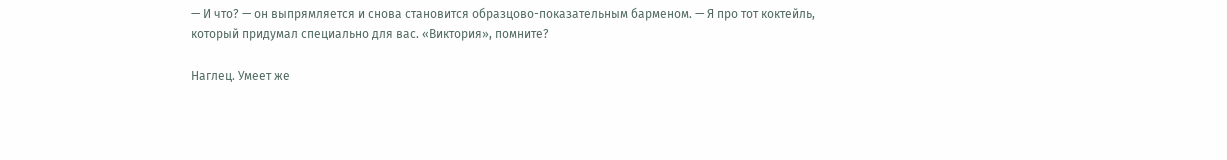— И что? — он выпрямляется и снова становится образцово-показательным барменом. — Я про тот коктейль, который придумал специально для вас. «Виктория», помните?

Наглец. Умеет же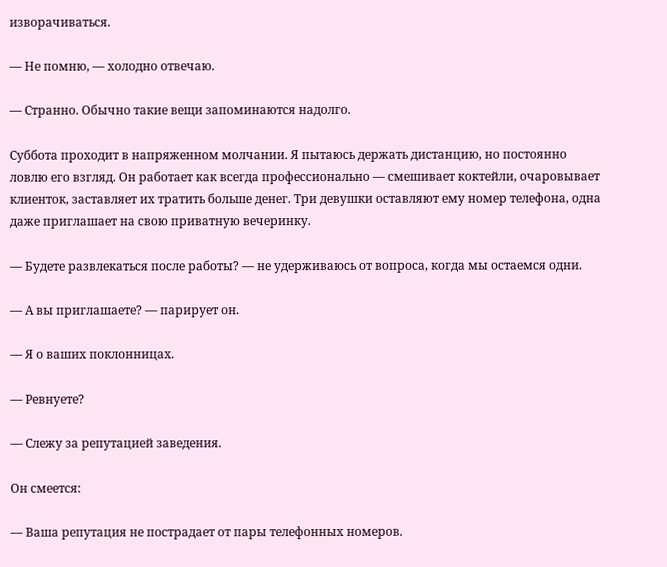изворачиваться.

— Не помню, — холодно отвечаю.

— Странно. Обычно такие вещи запоминаются надолго.

Суббота проходит в напряженном молчании. Я пытаюсь держать дистанцию, но постоянно ловлю его взгляд. Он работает как всегда профессионально — смешивает коктейли, очаровывает клиенток, заставляет их тратить больше денег. Три девушки оставляют ему номер телефона, одна даже приглашает на свою приватную вечеринку.

— Будете развлекаться после работы? — не удерживаюсь от вопроса, когда мы остаемся одни.

— А вы приглашаете? — парирует он.

— Я о ваших поклонницах.

— Ревнуете?

— Слежу за репутацией заведения.

Он смеется:

— Ваша репутация не пострадает от пары телефонных номеров.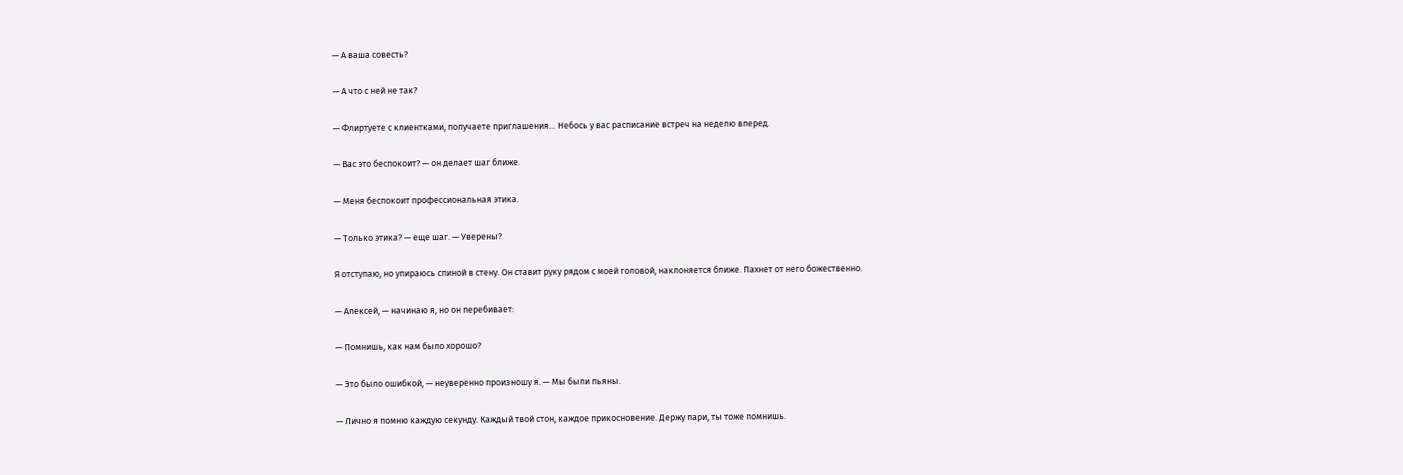— А ваша совесть?

— А что с ней не так?

— Флиртуете с клиентками, получаете приглашения… Небось у вас расписание встреч на неделю вперед.

— Вас это беспокоит? — он делает шаг ближе.

— Меня беспокоит профессиональная этика.

— Только этика? — еще шаг. — Уверены?

Я отступаю, но упираюсь спиной в стену. Он ставит руку рядом с моей головой, наклоняется ближе. Пахнет от него божественно.

— Алексей, — начинаю я, но он перебивает:

— Помнишь, как нам было хорошо?

— Это было ошибкой, — неуверенно произношу я. — Мы были пьяны.

— Лично я помню каждую секунду. Каждый твой стон, каждое прикосновение. Держу пари, ты тоже помнишь.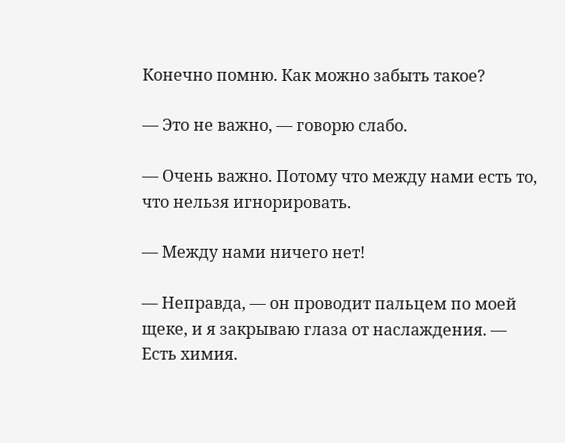Конечно помню. Как можно забыть такое?

— Это не важно, — говорю слабо.

— Очень важно. Потому что между нами есть то, что нельзя игнорировать.

— Между нами ничего нет!

— Неправда, — он проводит пальцем по моей щеке, и я закрываю глаза от наслаждения. — Есть химия.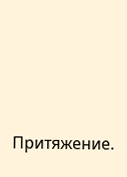Притяжение.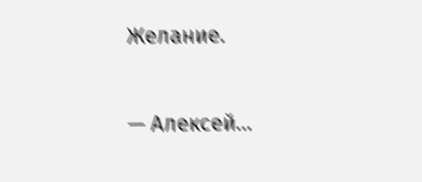Желание.

— Алексей…